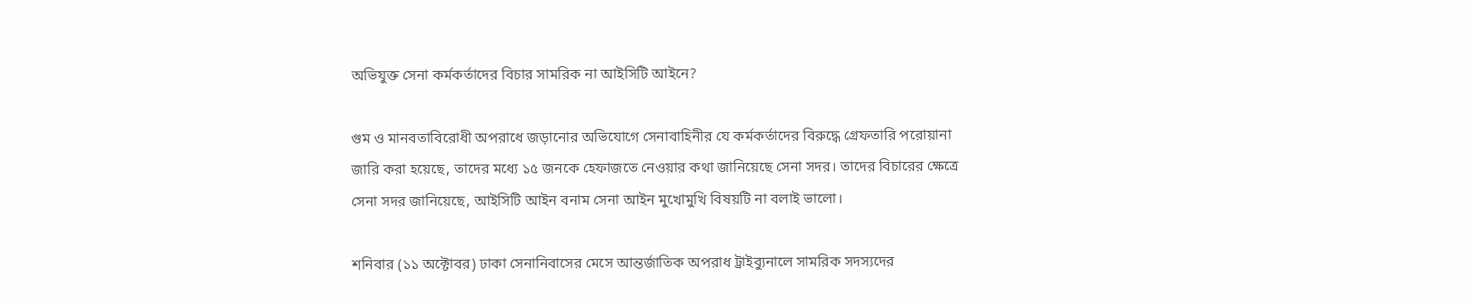অভিযুক্ত সেনা কর্মকর্তাদের বিচার সামরিক না আইসিটি আইনে?

গুম ও মানবতাবিরোধী অপরাধে জড়ানোর অভিযোগে সেনাবাহিনীর যে কর্মকর্তাদের বিরুদ্ধে গ্রেফতারি পরোয়ানা জারি করা হয়েছে, তাদের মধ্যে ১৫ জনকে হেফাজতে নেওয়ার কথা জানিয়েছে সেনা সদর। তাদের বিচারের ক্ষেত্রে সেনা সদর জানিয়েছে, আইসিটি আইন বনাম সেনা আইন মুখোমুখি বিষয়টি না বলাই ভালো।

শনিবার (১১ অক্টোবর) ঢাকা সেনানিবাসের মেসে আন্তর্জাতিক অপরাধ ট্রাইব্যুনালে সামরিক সদস্যদের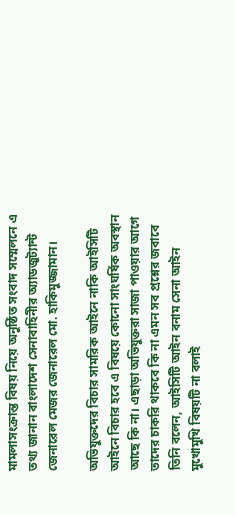মামলাসংক্রান্ত বিষয় নিয়ে অনুষ্ঠিত সংবাদ সম্মেলনে এ তথ্য জানান বাংলাদেশ সেনাবাহিনীর অ্যাডজুট্যান্ট জেনারেল মেজর জেনারেল মো. হাকিমুজ্জামান।

অভিযুক্তদের বিচার সামরিক আইনে নাকি আইসিটি আইনে বিচার হবে এ বিষয়ে কোনো সাংঘর্ষিক অবস্থান আছে কি না। এছাড়া অভিযুক্তরা সাজা পাওয়ার আগে তাদের চাকরি থাকবে কি না এমন সব প্রশ্নের জবাবে তিনি বলেন, আইসিটি আইন বনাম সেনা আইন মুখোমুখি বিষয়টি না বলাই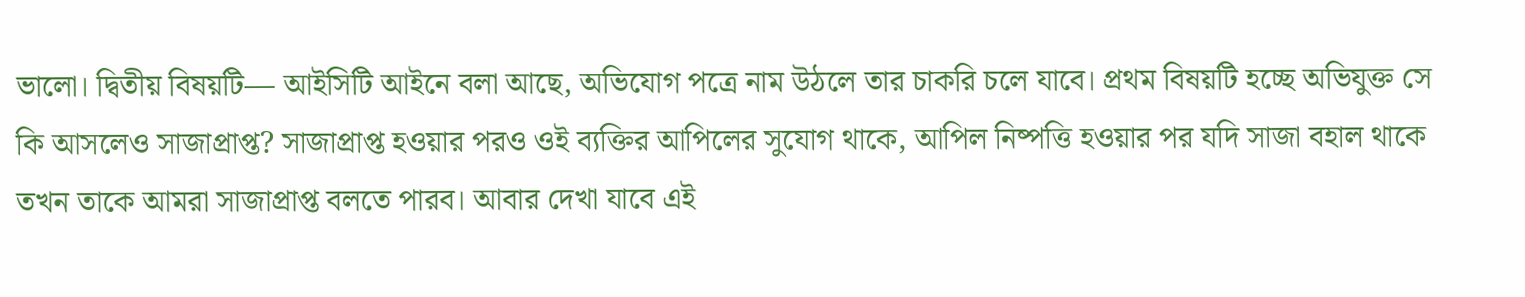ভালো। দ্বিতীয় বিষয়টি— আইসিটি আইনে বলা আছে, অভিযোগ পত্রে নাম উঠলে তার চাকরি চলে যাবে। প্রথম বিষয়টি হচ্ছে অভিযুক্ত সে কি আসলেও সাজাপ্রাপ্ত? সাজাপ্রাপ্ত হওয়ার পরও ওই ব্যক্তির আপিলের সুযোগ থাকে, আপিল নিষ্পত্তি হওয়ার পর যদি সাজা বহাল থাকে তখন তাকে আমরা সাজাপ্রাপ্ত বলতে পারব। আবার দেখা যাবে এই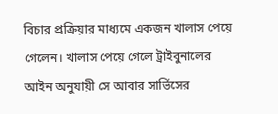বিচার প্রক্রিয়ার মাধ্যমে একজন খালাস পেয়ে গেলেন। খালাস পেয়ে গেলে ট্রাইবুনালের আইন অনুযায়ী সে আবার সার্ভিসের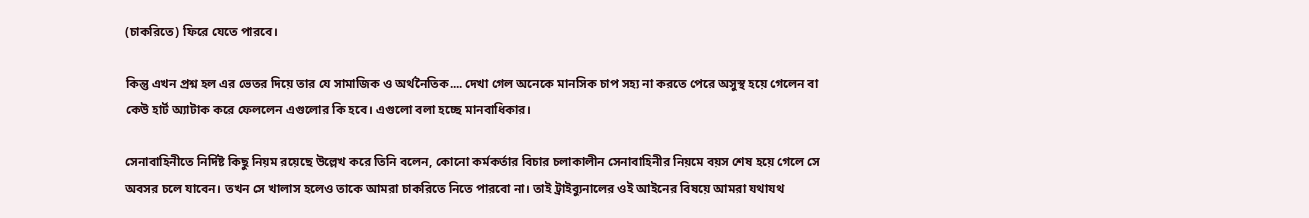(চাকরিতে) ফিরে যেতে পারবে।

কিন্তু এখন প্রশ্ন হল এর ভেতর দিয়ে তার যে সামাজিক ও অর্থনৈতিক.... দেখা গেল অনেকে মানসিক চাপ সহ্য না করতে পেরে অসুস্থ হয়ে গেলেন বা কেউ হার্ট অ্যাটাক করে ফেললেন এগুলোর কি হবে। এগুলো বলা হচ্ছে মানবাধিকার।

সেনাবাহিনীতে নির্দিষ্ট কিছু নিয়ম রয়েছে উল্লেখ করে তিনি বলেন, কোনো কর্মকর্তার বিচার চলাকালীন সেনাবাহিনীর নিয়মে বয়স শেষ হয়ে গেলে সে অবসর চলে যাবেন। তখন সে খালাস হলেও তাকে আমরা চাকরিতে নিতে পারবো না। তাই ট্রাইব্যুনালের ওই আইনের বিষয়ে আমরা যথাযথ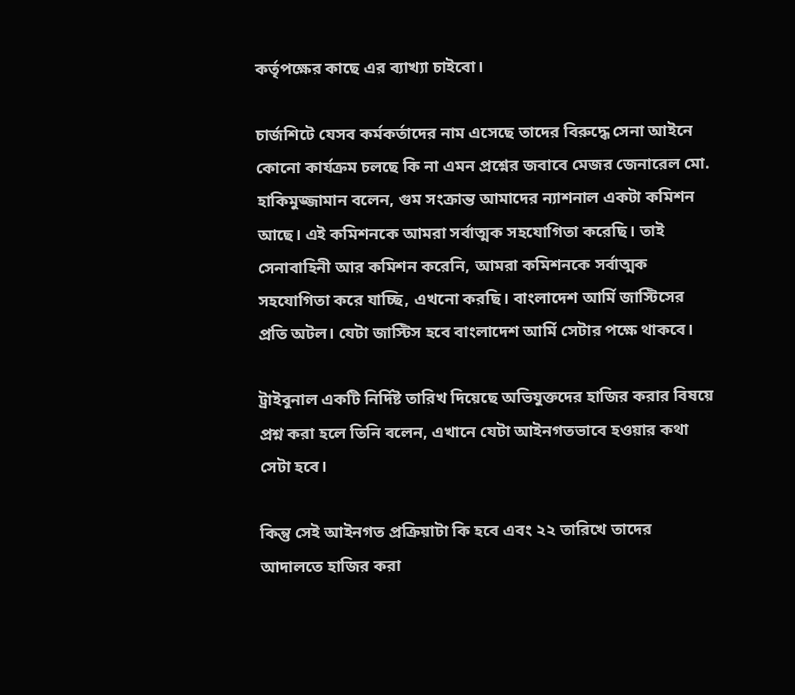কর্তৃপক্ষের কাছে এর ব্যাখ্যা চাইবো।

চার্জশিটে যেসব কর্মকর্তাদের নাম এসেছে তাদের বিরুদ্ধে সেনা আইনে কোনো কার্যক্রম চলছে কি না এমন প্রশ্নের জবাবে মেজর জেনারেল মো. হাকিমুজ্জামান বলেন, গুম সংক্রান্ত আমাদের ন্যাশনাল একটা কমিশন আছে। এই কমিশনকে আমরা সর্বাত্মক সহযোগিতা করেছি। তাই সেনাবাহিনী আর কমিশন করেনি, আমরা কমিশনকে সর্বাত্মক সহযোগিতা করে যাচ্ছি, এখনো করছি। বাংলাদেশ আর্মি জাস্টিসের প্রতি অটল। যেটা জাস্টিস হবে বাংলাদেশ আর্মি সেটার পক্ষে থাকবে। ‌

ট্রাইবুনাল একটি নির্দিষ্ট তারিখ দিয়েছে অভিযুক্তদের হাজির করার বিষয়ে প্রশ্ন করা হলে তিনি বলেন, এখানে যেটা আইনগতভাবে হওয়ার কথা সেটা হবে।

কিন্তু সেই আইনগত প্রক্রিয়াটা কি হবে এবং ২২ তারিখে তাদের আদালতে হাজির করা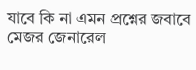যাবে কি না এমন প্রশ্নের জবাবে মেজর জেনারেল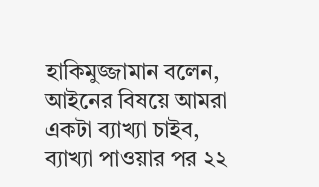হাকিমুজ্জামান বলেন, আইনের বিষয়ে আমরা একটা ব্যাখ্যা চাইব, ব্যাখ্যা পাওয়ার পর ২২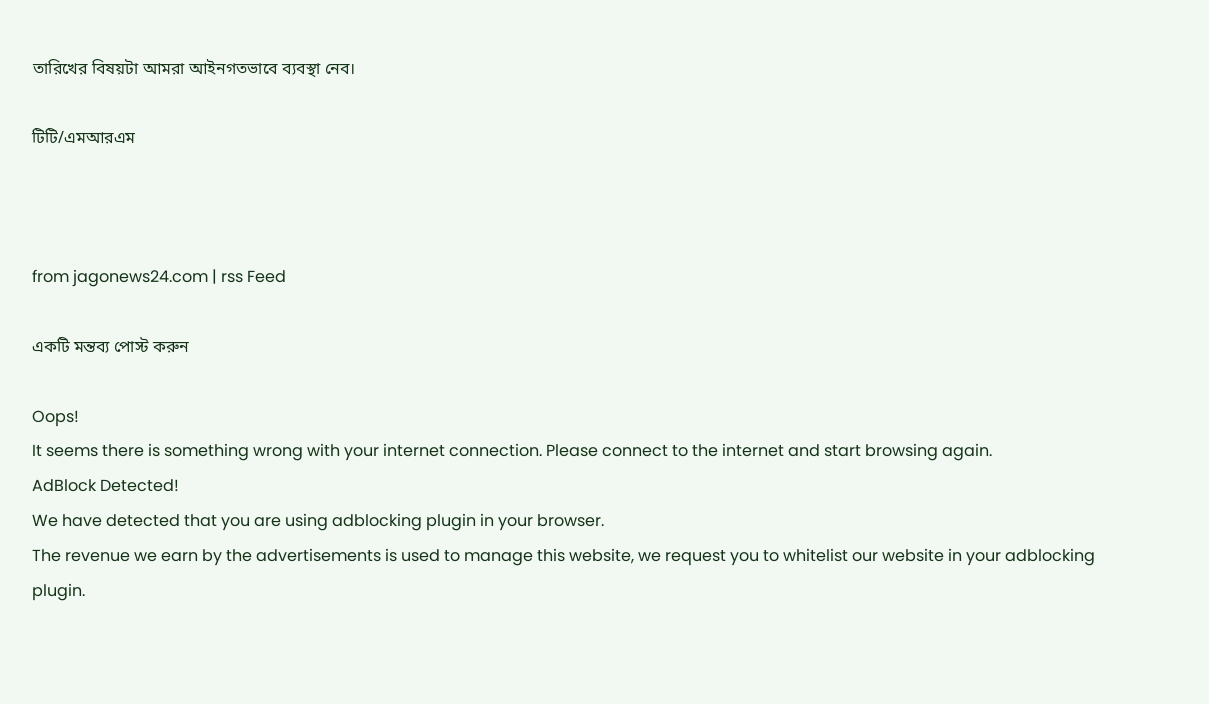তারিখের বিষয়টা আমরা আইনগতভাবে ব্যবস্থা নেব।

টিটি/এমআরএম



from jagonews24.com | rss Feed

একটি মন্তব্য পোস্ট করুন

Oops!
It seems there is something wrong with your internet connection. Please connect to the internet and start browsing again.
AdBlock Detected!
We have detected that you are using adblocking plugin in your browser.
The revenue we earn by the advertisements is used to manage this website, we request you to whitelist our website in your adblocking plugin.